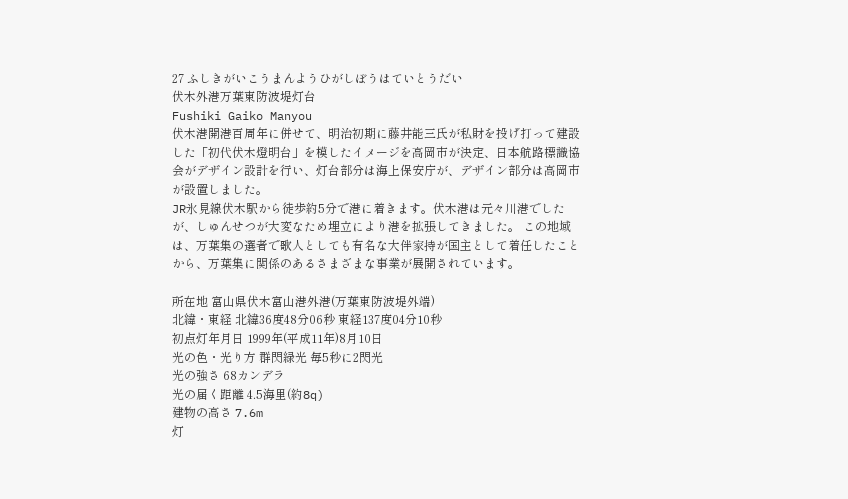27 ふしきがいこうまんようひがしぼうはていとうだい
伏木外港万葉東防波堤灯台
Fushiki Gaiko Manyou
伏木港開港百周年に併せて、明治初期に藤井能三氏が私財を投げ打って建設した「初代伏木燈明台」を模したイメージを高岡市が決定、日本航路標識協会がデザイン設計を行い、灯台部分は海上保安庁が、デザイン部分は高岡市が設置しました。
JR氷見線伏木駅から徒歩約5分で港に着きます。伏木港は元々川港でしたが、しゅんせつが大変なため埋立により港を拡張してきました。 この地域は、万葉集の選者で歌人としても有名な大伴家持が国主として着任したことから、万葉集に関係のあるさまざまな事業が展開されています。

所在地 富山県伏木富山港外港(万葉東防波堤外端)
北緯・東経 北緯36度48分06秒 東経137度04分10秒
初点灯年月日 1999年(平成11年)8月10日
光の色・光り方 群閃緑光 毎5秒に2閃光
光の強さ 68カンデラ
光の届く距離 4.5海里(約8q)
建物の高さ 7.6m
灯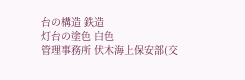台の構造 鉄造
灯台の塗色 白色
管理事務所 伏木海上保安部(交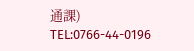通課)
TEL:0766-44-0196